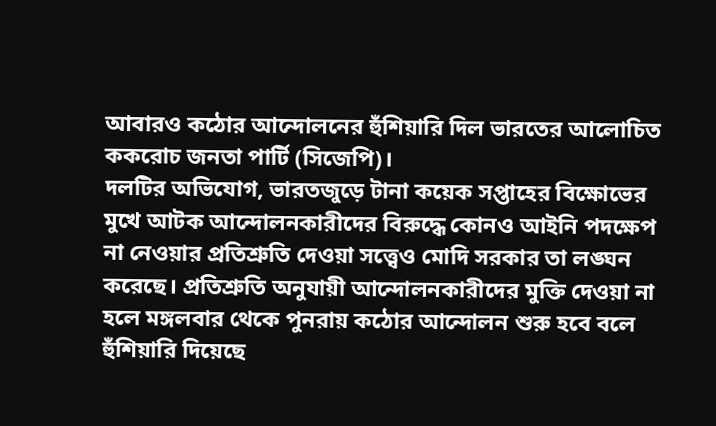আবারও কঠোর আন্দোলনের হুঁশিয়ারি দিল ভারতের আলোচিত ককরোচ জনতা পার্টি (সিজেপি)।
দলটির অভিযোগ, ভারতজুড়ে টানা কয়েক সপ্তাহের বিক্ষোভের মুখে আটক আন্দোলনকারীদের বিরুদ্ধে কোনও আইনি পদক্ষেপ না নেওয়ার প্রতিশ্রুতি দেওয়া সত্ত্বেও মোদি সরকার তা লঙ্ঘন করেছে। প্রতিশ্রুতি অনুযায়ী আন্দোলনকারীদের মুক্তি দেওয়া না হলে মঙ্গলবার থেকে পুনরায় কঠোর আন্দোলন শুরু হবে বলে হুঁশিয়ারি দিয়েছে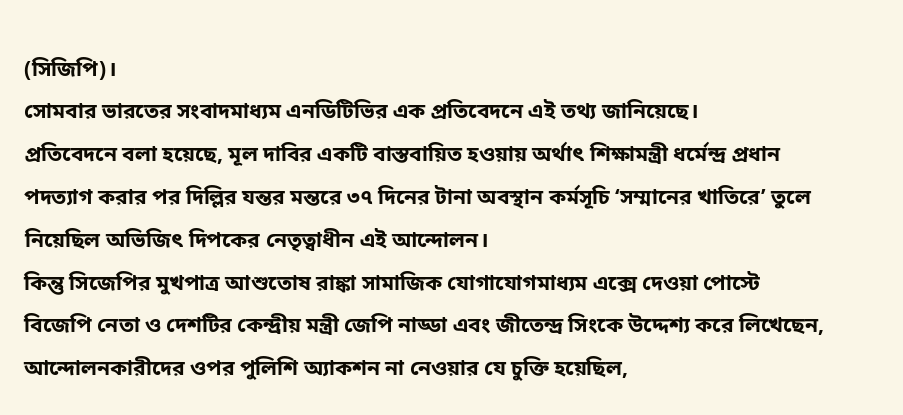(সিজিপি)।
সোমবার ভারতের সংবাদমাধ্যম এনডিটিভির এক প্রতিবেদনে এই তথ্য জানিয়েছে।
প্রতিবেদনে বলা হয়েছে, মূল দাবির একটি বাস্তবায়িত হওয়ায় অর্থাৎ শিক্ষামন্ত্রী ধর্মেন্দ্র প্রধান পদত্যাগ করার পর দিল্লির যন্তর মন্তরে ৩৭ দিনের টানা অবস্থান কর্মসূচি ‘সম্মানের খাতিরে’ তুলে নিয়েছিল অভিজিৎ দিপকের নেতৃত্বাধীন এই আন্দোলন।
কিন্তু সিজেপির মুখপাত্র আশুতোষ রাঙ্কা সামাজিক যোগাযোগমাধ্যম এক্সে দেওয়া পোস্টে বিজেপি নেতা ও দেশটির কেন্দ্রীয় মন্ত্রী জেপি নাড্ডা এবং জীতেন্দ্র সিংকে উদ্দেশ্য করে লিখেছেন, আন্দোলনকারীদের ওপর পুলিশি অ্যাকশন না নেওয়ার যে চুক্তি হয়েছিল,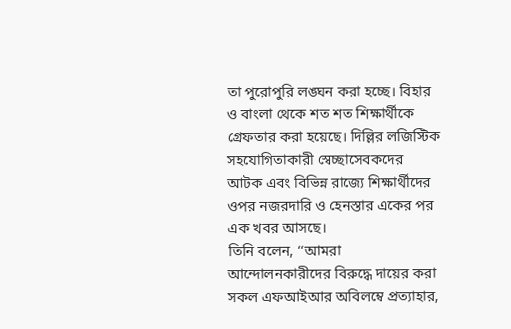তা পুরোপুরি লঙ্ঘন করা হচ্ছে। বিহার ও বাংলা থেকে শত শত শিক্ষার্থীকে গ্রেফতার করা হয়েছে। দিল্লির লজিস্টিক সহযোগিতাকারী স্বেচ্ছাসেবকদের আটক এবং বিভিন্ন রাজ্যে শিক্ষার্থীদের ওপর নজরদারি ও হেনস্তার একের পর এক খবর আসছে।
তিনি বলেন, ‘‘আমরা আন্দোলনকারীদের বিরুদ্ধে দায়ের করা সকল এফআইআর অবিলম্বে প্রত্যাহার,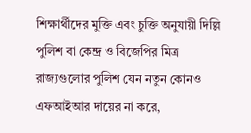শিক্ষার্থীদের মুক্তি এবং চুক্তি অনুযায়ী দিল্লি পুলিশ বা কেন্দ্র ও বিজেপির মিত্র রাজ্যগুলোর পুলিশ যেন নতুন কোনও এফআইআর দায়ের না করে,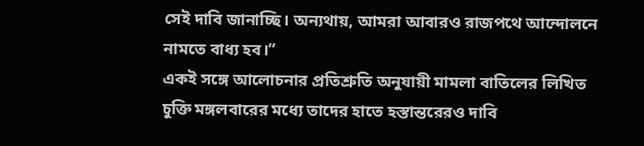সেই দাবি জানাচ্ছি। অন্যথায়, আমরা আবারও রাজপথে আন্দোলনে নামতে বাধ্য হব।”
একই সঙ্গে আলোচনার প্রতিশ্রুতি অনুযায়ী মামলা বাতিলের লিখিত চুক্তি মঙ্গলবারের মধ্যে তাদের হাতে হস্তান্তরেরও দাবি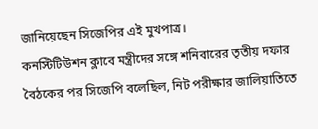জানিয়েছেন সিজেপির এই মুখপাত্র।
কনস্টিটিউশন ক্লাবে মন্ত্রীদের সঙ্গে শনিবারের তৃতীয় দফার বৈঠকের পর সিজেপি বলেছিল, নিট পরীক্ষার জালিয়াতিতে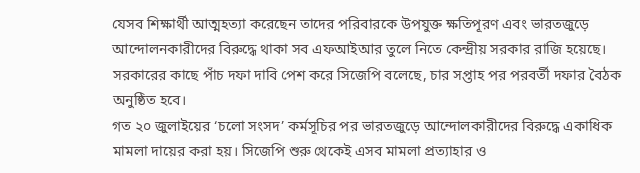যেসব শিক্ষার্থী আত্মহত্যা করেছেন তাদের পরিবারকে উপযুক্ত ক্ষতিপূরণ এবং ভারতজুড়ে আন্দোলনকারীদের বিরুদ্ধে থাকা সব এফআইআর তুলে নিতে কেন্দ্রীয় সরকার রাজি হয়েছে।
সরকারের কাছে পাঁচ দফা দাবি পেশ করে সিজেপি বলেছে, চার সপ্তাহ পর পরবর্তী দফার বৈঠক অনুষ্ঠিত হবে।
গত ২০ জুলাইয়ের ‘চলো সংসদ’ কর্মসূচির পর ভারতজুড়ে আন্দোলকারীদের বিরুদ্ধে একাধিক মামলা দায়ের করা হয়। সিজেপি শুরু থেকেই এসব মামলা প্রত্যাহার ও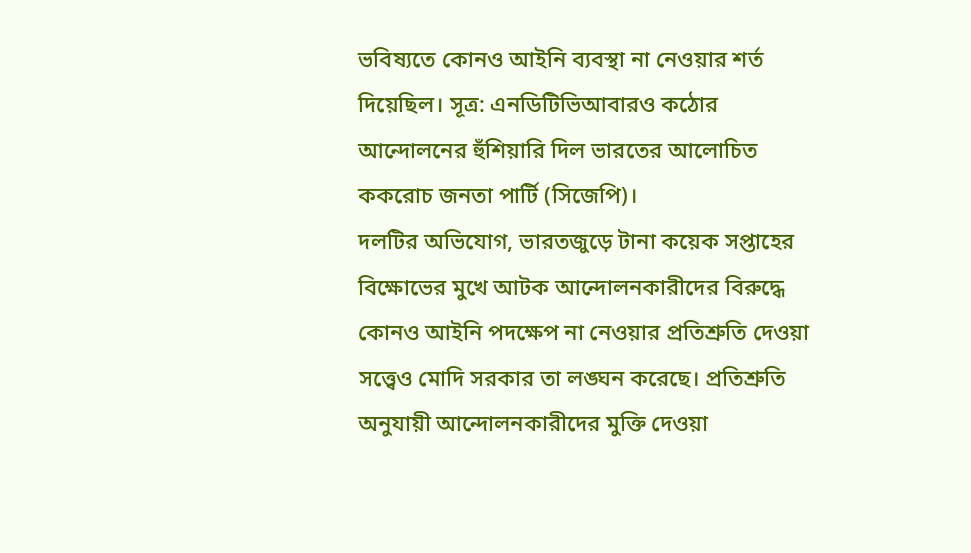ভবিষ্যতে কোনও আইনি ব্যবস্থা না নেওয়ার শর্ত দিয়েছিল। সূত্র: এনডিটিভিআবারও কঠোর আন্দোলনের হুঁশিয়ারি দিল ভারতের আলোচিত ককরোচ জনতা পার্টি (সিজেপি)।
দলটির অভিযোগ, ভারতজুড়ে টানা কয়েক সপ্তাহের বিক্ষোভের মুখে আটক আন্দোলনকারীদের বিরুদ্ধে কোনও আইনি পদক্ষেপ না নেওয়ার প্রতিশ্রুতি দেওয়া সত্ত্বেও মোদি সরকার তা লঙ্ঘন করেছে। প্রতিশ্রুতি অনুযায়ী আন্দোলনকারীদের মুক্তি দেওয়া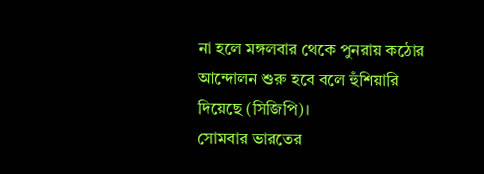না হলে মঙ্গলবার থেকে পুনরায় কঠোর আন্দোলন শুরু হবে বলে হুঁশিয়ারি দিয়েছে (সিজিপি)।
সোমবার ভারতের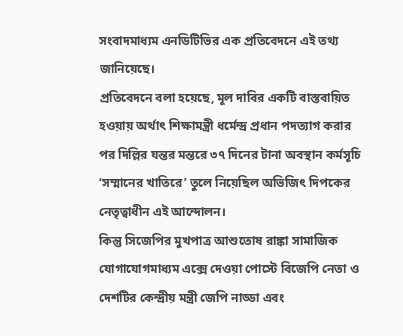সংবাদমাধ্যম এনডিটিভির এক প্রতিবেদনে এই তথ্য জানিয়েছে।
প্রতিবেদনে বলা হয়েছে, মূল দাবির একটি বাস্তবায়িত হওয়ায় অর্থাৎ শিক্ষামন্ত্রী ধর্মেন্দ্র প্রধান পদত্যাগ করার পর দিল্লির যন্তর মন্তরে ৩৭ দিনের টানা অবস্থান কর্মসূচি ‘সম্মানের খাতিরে’ তুলে নিয়েছিল অভিজিৎ দিপকের নেতৃত্বাধীন এই আন্দোলন।
কিন্তু সিজেপির মুখপাত্র আশুতোষ রাঙ্কা সামাজিক যোগাযোগমাধ্যম এক্সে দেওয়া পোস্টে বিজেপি নেতা ও দেশটির কেন্দ্রীয় মন্ত্রী জেপি নাড্ডা এবং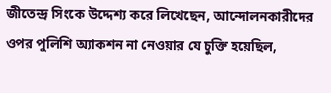জীতেন্দ্র সিংকে উদ্দেশ্য করে লিখেছেন, আন্দোলনকারীদের ওপর পুলিশি অ্যাকশন না নেওয়ার যে চুক্তি হয়েছিল,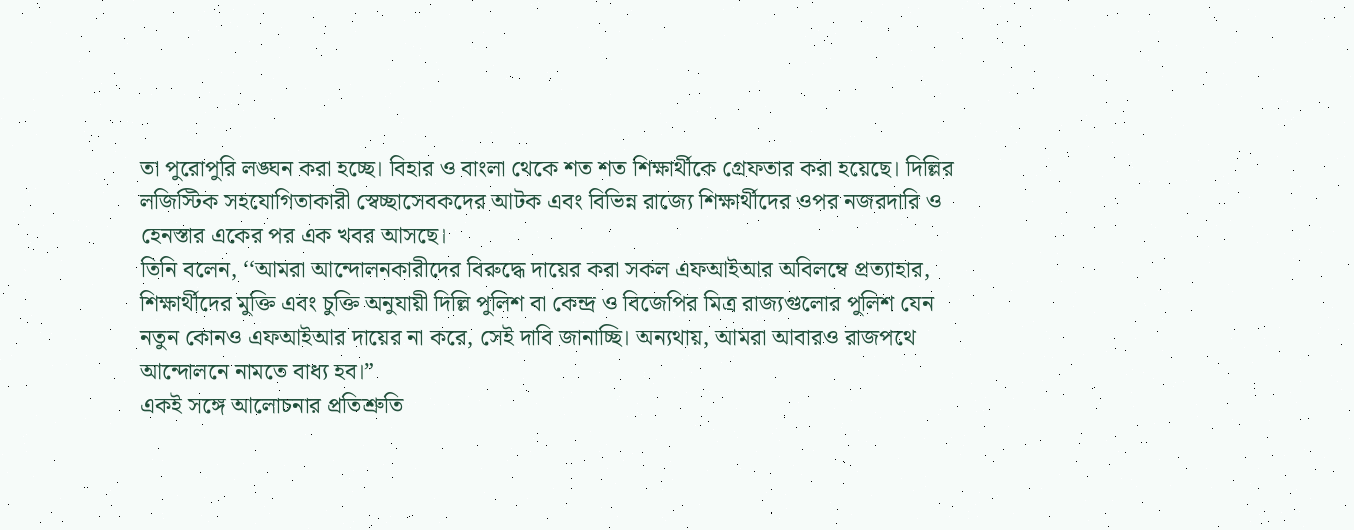তা পুরোপুরি লঙ্ঘন করা হচ্ছে। বিহার ও বাংলা থেকে শত শত শিক্ষার্থীকে গ্রেফতার করা হয়েছে। দিল্লির লজিস্টিক সহযোগিতাকারী স্বেচ্ছাসেবকদের আটক এবং বিভিন্ন রাজ্যে শিক্ষার্থীদের ওপর নজরদারি ও হেনস্তার একের পর এক খবর আসছে।
তিনি বলেন, ‘‘আমরা আন্দোলনকারীদের বিরুদ্ধে দায়ের করা সকল এফআইআর অবিলম্বে প্রত্যাহার, শিক্ষার্থীদের মুক্তি এবং চুক্তি অনুযায়ী দিল্লি পুলিশ বা কেন্দ্র ও বিজেপির মিত্র রাজ্যগুলোর পুলিশ যেন নতুন কোনও এফআইআর দায়ের না করে, সেই দাবি জানাচ্ছি। অন্যথায়, আমরা আবারও রাজপথে আন্দোলনে নামতে বাধ্য হব।”
একই সঙ্গে আলোচনার প্রতিশ্রুতি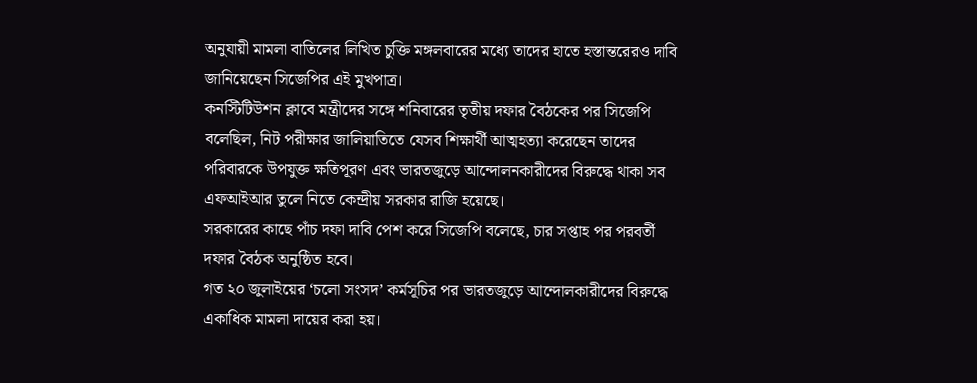অনুযায়ী মামলা বাতিলের লিখিত চুক্তি মঙ্গলবারের মধ্যে তাদের হাতে হস্তান্তরেরও দাবি জানিয়েছেন সিজেপির এই মুখপাত্র।
কনস্টিটিউশন ক্লাবে মন্ত্রীদের সঙ্গে শনিবারের তৃতীয় দফার বৈঠকের পর সিজেপি বলেছিল, নিট পরীক্ষার জালিয়াতিতে যেসব শিক্ষার্থী আত্মহত্যা করেছেন তাদের পরিবারকে উপযুক্ত ক্ষতিপূরণ এবং ভারতজুড়ে আন্দোলনকারীদের বিরুদ্ধে থাকা সব এফআইআর তুলে নিতে কেন্দ্রীয় সরকার রাজি হয়েছে।
সরকারের কাছে পাঁচ দফা দাবি পেশ করে সিজেপি বলেছে, চার সপ্তাহ পর পরবর্তী দফার বৈঠক অনুষ্ঠিত হবে।
গত ২০ জুলাইয়ের ‘চলো সংসদ’ কর্মসূচির পর ভারতজুড়ে আন্দোলকারীদের বিরুদ্ধে একাধিক মামলা দায়ের করা হয়।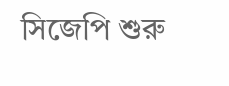সিজেপি শুরু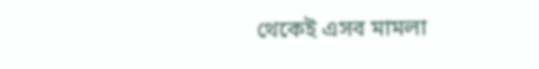থেকেই এসব মামলা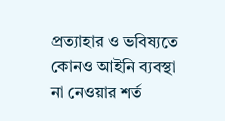প্রত্যাহার ও ভবিষ্যতে কোনও আইনি ব্যবস্থা না নেওয়ার শর্ত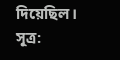দিয়েছিল। সূত্র: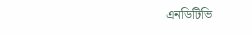এনডিটিভি